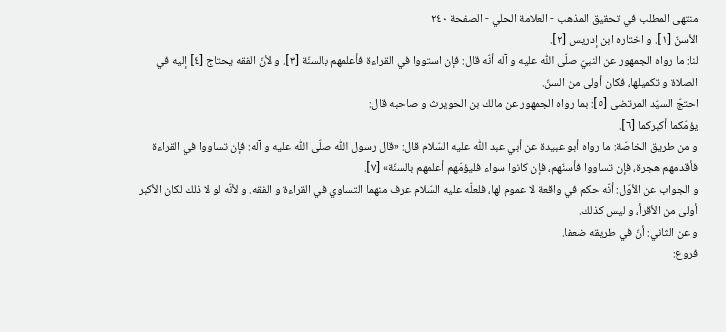منتهى المطلب في تحقيق المذهب - العلامة الحلي - الصفحة ٢٤٠
الأسنّ [١]. و اختاره ابن إدريس [٢].
لنا: ما رواه الجمهور عن النبيّ صلّى اللّٰه عليه و آله أنّه قال: فإن استووا في القراءة فأعلمهم بالسنّة [٣]. و لأنّ الفقه يحتاج [٤] إليه في الصلاة و تكميلها، فكان أولى من السنّ.
احتجّ السيّد المرتضى [٥]: بما رواه الجمهور عن مالك بن الحويرث و صاحبه قال:
يؤمّكما أكبركما [٦].
و من طريق الخاصّة: ما رواه أبو عبيدة عن أبي عبد اللّٰه عليه السّلام قال: «قال رسول اللّٰه صلّى اللّٰه عليه و آله: فإن تساووا في القراءة فأقدمهم هجرة، فإن تساووا فأسنّهم، فإن كانوا سواء فليؤمّهم أعلمهم بالسنّة» [٧].
و الجواب عن الأوّل: أنّه حكم في واقعة لا عموم لها، فلعلّه عليه السّلام عرف منهما التساوي في القراءة و الفقه. و لأنّه لو لا ذلك لكان الأكبر أولى من الأقرأ، و ليس كذلك.
و عن الثاني: أنّ في طريقه ضعفا.
فروع: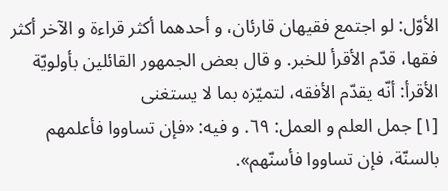الأوّل: لو اجتمع فقيهان قارئان، و أحدهما أكثر قراءة و الآخر أكثر فقها، قدّم الأقرأ للخبر. و قال بعض الجمهور القائلين بأولويّة الأقرأ: أنّه يقدّم الأفقه، لتميّزه بما لا يستغنى
[١] جمل العلم و العمل: ٦٩. و فيه: «فإن تساووا فأعلمهم بالسنّة، فإن تساووا فأسنّهم».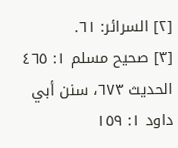[٢] السرائر: ٦١.
[٣] صحيح مسلم ١: ٤٦٥ الحديث ٦٧٣، سنن أبي داود ١: ١٥٩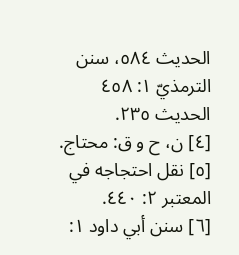الحديث ٥٨٤، سنن الترمذيّ ١: ٤٥٨ الحديث ٢٣٥.
[٤] ن، ح و ق: محتاج.
[٥] نقل احتجاجه في المعتبر ٢: ٤٤٠.
[٦] سنن أبي داود ١: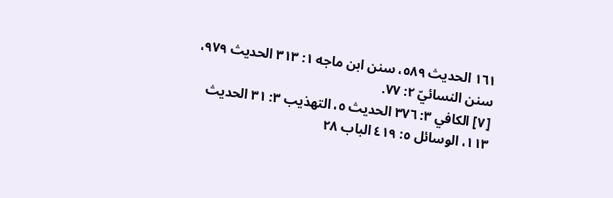١٦١ الحديث ٥٨٩، سنن ابن ماجه ١: ٣١٣ الحديث ٩٧٩، سنن النسائيّ ٢: ٧٧.
[٧] الكافي ٣: ٣٧٦ الحديث ٥، التهذيب ٣: ٣١ الحديث ١١٣، الوسائل ٥: ٤١٩ الباب ٢٨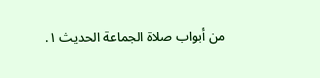من أبواب صلاة الجماعة الحديث ١.